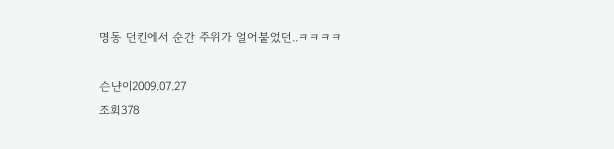명동 던킨에서 순간 주위가 얼어붙었던..ㅋㅋㅋㅋ

슨냔이2009.07.27
조회378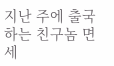지난 주에 출국하는 친구놈 면세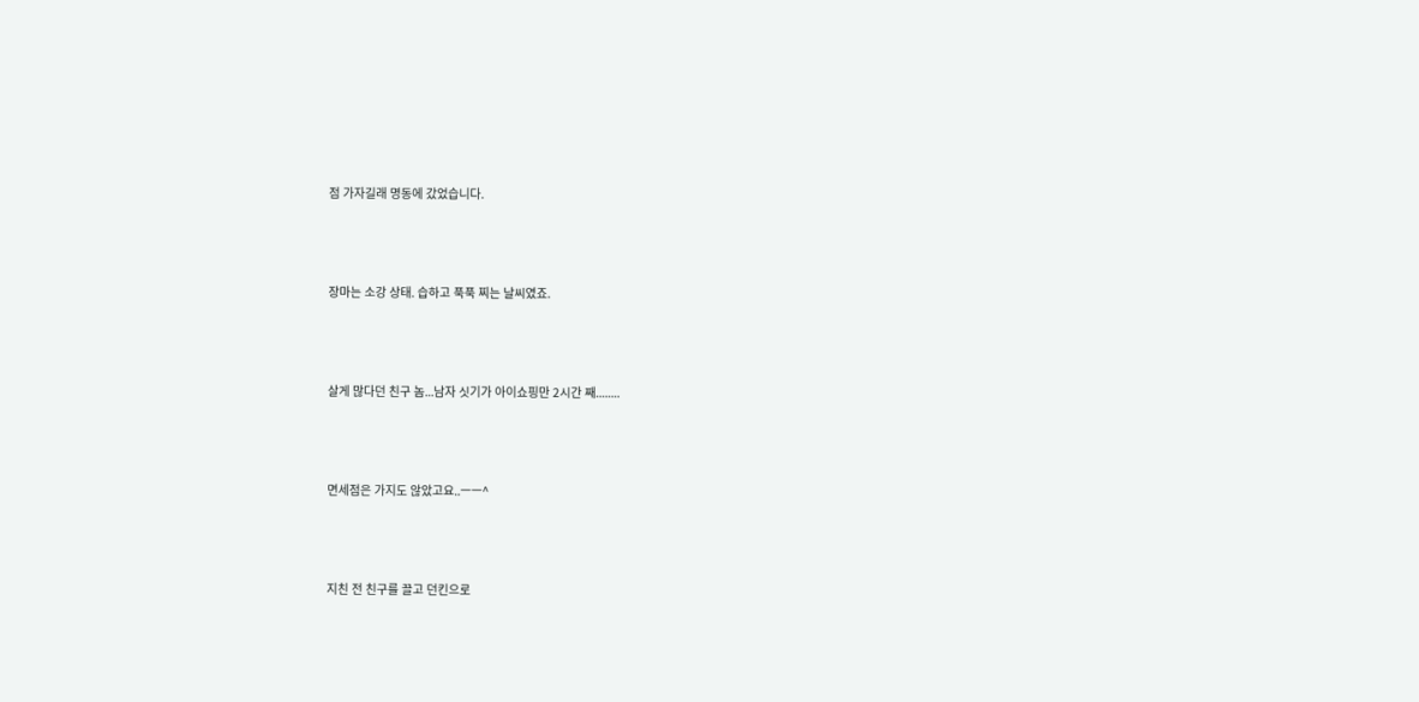점 가자길래 명동에 갔었습니다.



장마는 소강 상태. 습하고 푹푹 찌는 날씨였죠.



살게 많다던 친구 놈...남자 싯기가 아이쇼핑만 2시간 째........



면세점은 가지도 않았고요..ㅡㅡ^



지친 전 친구를 끌고 던킨으로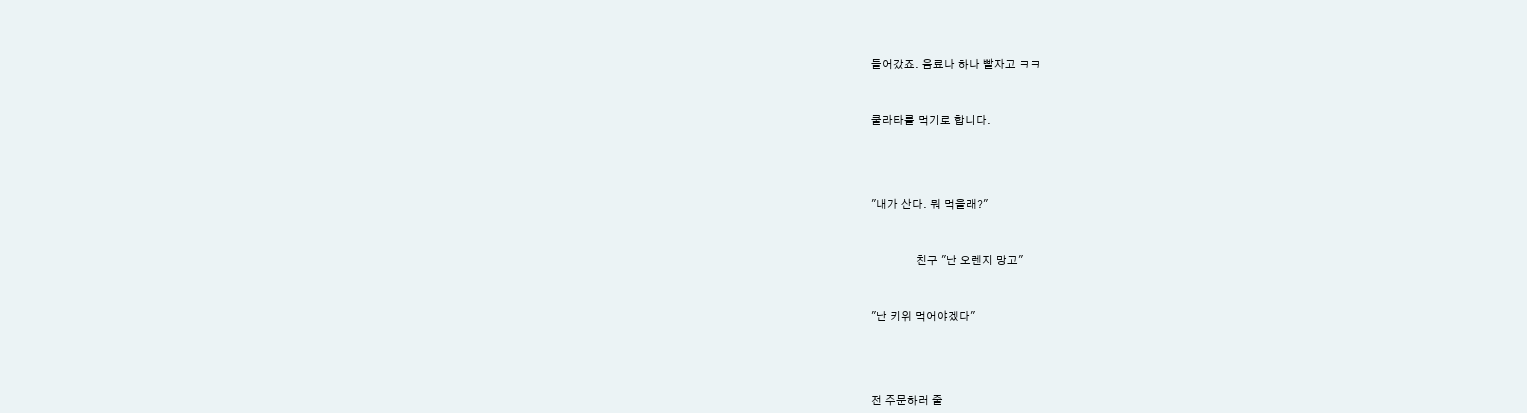들어갔죠. 음료나 하나 빨자고 ㅋㅋ



쿨라타를 먹기로 합니다.





"내가 산다. 뭐 먹을래?"



               친구 "난 오렌지 망고"



"난 키위 먹어야겠다"





전 주문하러 줄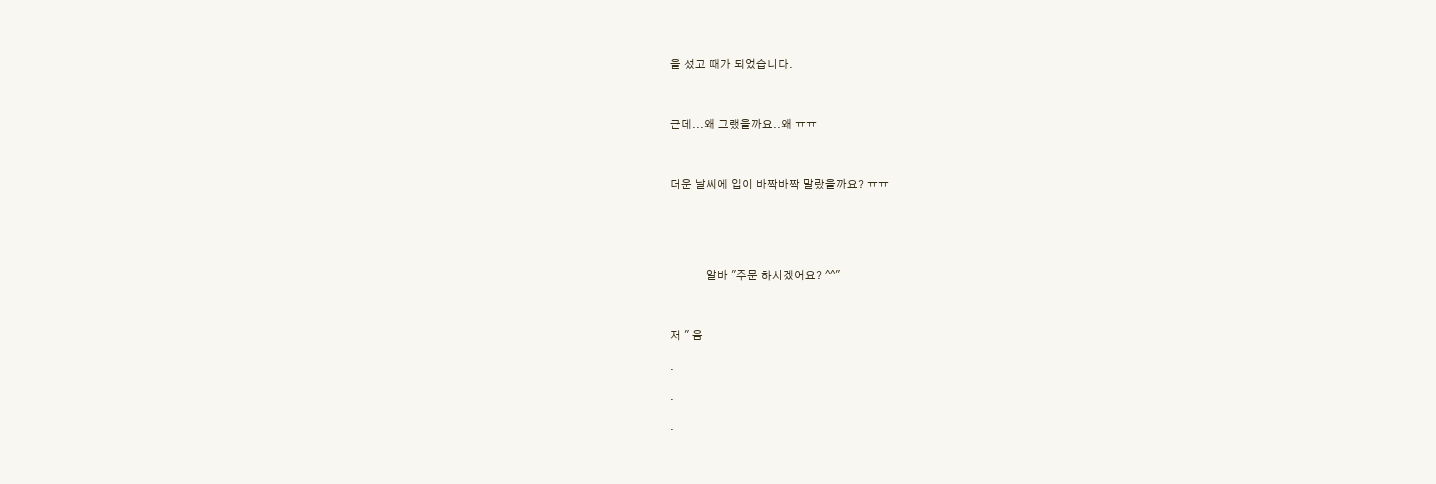을 섰고 때가 되었습니다.



근데...왜 그랬을까요..왜 ㅠㅠ



더운 날씨에 입이 바짝바짝 말랐을까요? ㅠㅠ





            알바 "주문 하시겠어요? ^^"



저 " 음

.

.

.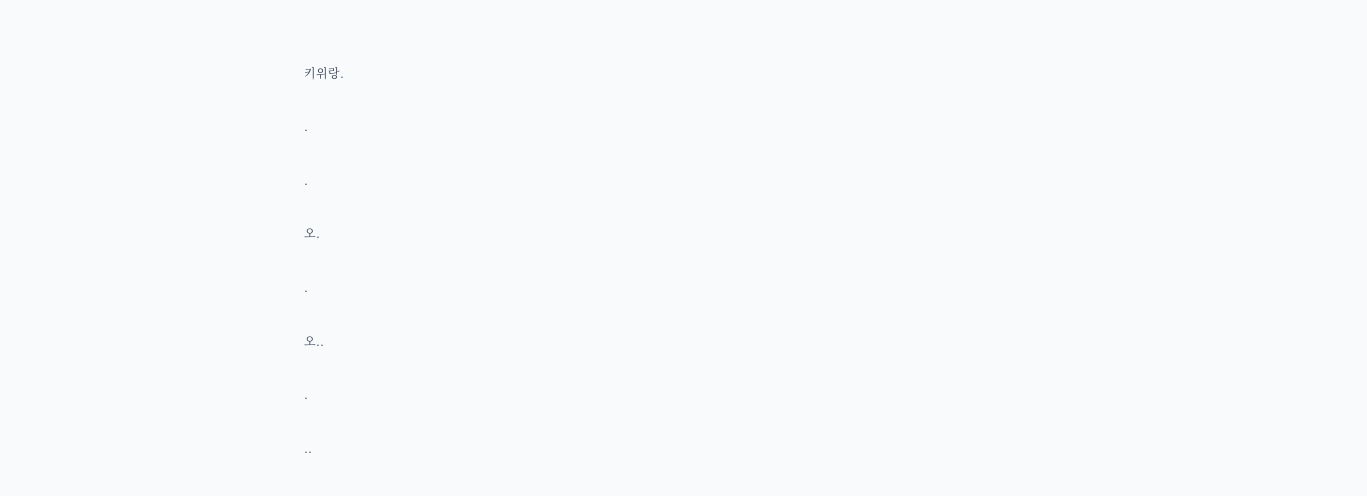키위랑.

.

.

오.

.

오..

.

..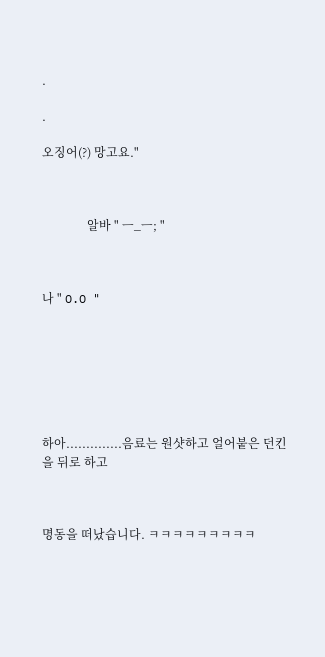.

.

오징어(?) 망고요."



               알바 " ㅡ_ㅡ; "



나 " O.O "







하아..............음료는 원샷하고 얼어붙은 던킨을 뒤로 하고



명동을 떠났습니다. ㅋㅋㅋㅋㅋㅋㅋㅋㅋ